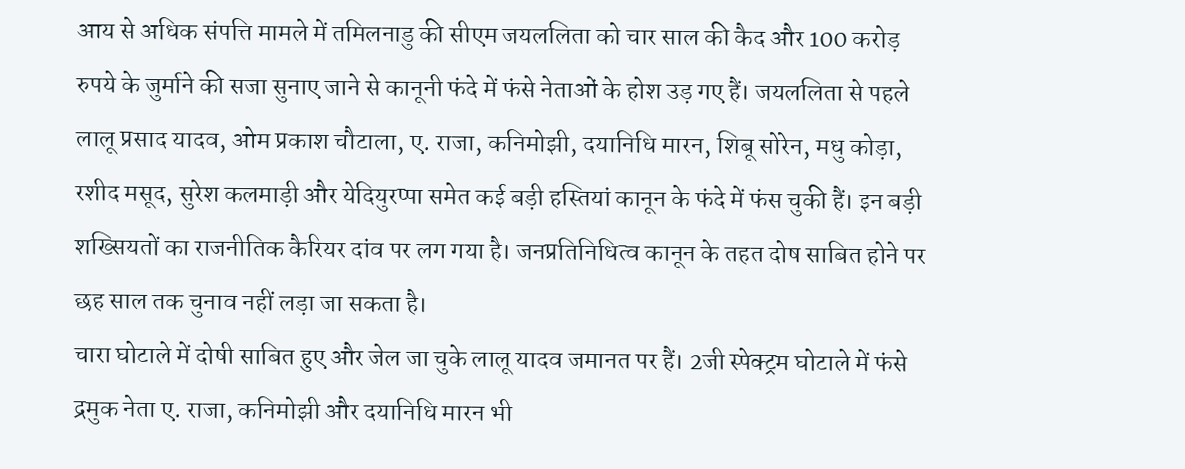आय से अधिक संपत्ति मामले में तमिलनाडु की सीएम जयललिता को चार साल की कैद और 100 करोड़ रुपये के जुर्माने की सजा सुनाए जाने से कानूनी फंदे में फंसे नेताओं के होश उड़ गए हैं। जयललिता से पहले लालू प्रसाद यादव, ओम प्रकाश चौटाला, ए. राजा, कनिमोझी, दयानिधि मारन, शिबू सोरेन, मधु कोड़ा, रशीद मसूद, सुरेश कलमाड़ी और येदियुरप्पा समेत कई बड़ी हस्तियां कानून के फंदे में फंस चुकी हैं। इन बड़ी शख्सियतों का राजनीतिक कैरियर दांव पर लग गया है। जनप्रतिनिधित्व कानून के तहत दोष साबित होने पर छह साल तक चुनाव नहीं लड़ा जा सकता है।
चारा घोटाले में दोषी साबित हुए और जेल जा चुके लालू यादव जमानत पर हैं। 2जी स्पेक्ट्रम घोटाले में फंसे द्रमुक नेता ए. राजा, कनिमोझी और दयानिधि मारन भी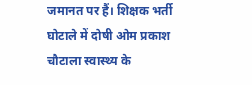जमानत पर हैं। शिक्षक भर्ती घोटाले में दोषी ओम प्रकाश चौटाला स्वास्थ्य के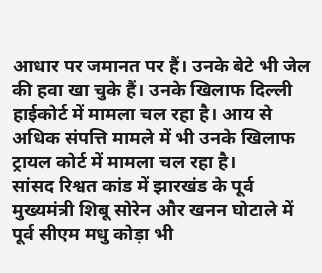आधार पर जमानत पर हैं। उनके बेटे भी जेल की हवा खा चुके हैं। उनके खिलाफ दिल्ली हाईकोर्ट में मामला चल रहा है। आय से अधिक संपत्ति मामले में भी उनके खिलाफ ट्रायल कोर्ट में मामला चल रहा है।
सांसद रिश्वत कांड में झारखंड के पूर्व मुख्यमंत्री शिबू सोरेन और खनन घोटाले में पूर्व सीएम मधु कोड़ा भी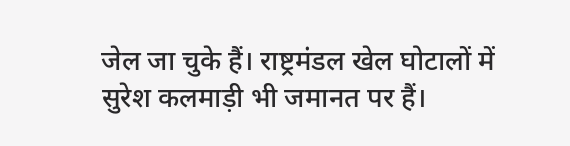जेल जा चुके हैं। राष्ट्रमंडल खेल घोटालों में सुरेश कलमाड़ी भी जमानत पर हैं।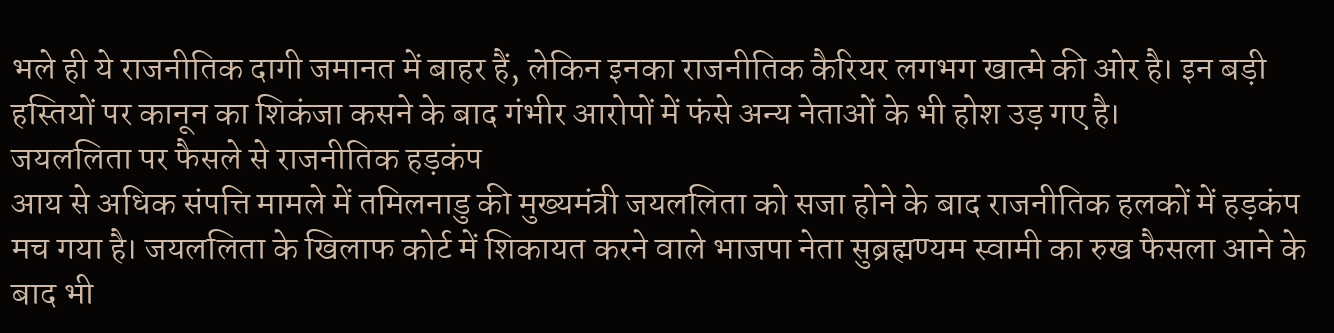भले ही ये राजनीतिक दागी जमानत में बाहर हैं, लेकिन इनका राजनीतिक कैरियर लगभग खात्मे की ओर है। इन बड़ी हस्तियों पर कानून का शिकंजा कसने के बाद गंभीर आरोपों में फंसे अन्य नेताओं के भी होश उड़ गए है।
जयललिता पर फैसले से राजनीतिक हड़कंप
आय से अधिक संपत्ति मामले में तमिलनाडु की मुख्यमंत्री जयललिता को सजा होने के बाद राजनीतिक हलकों में हड़कंप मच गया है। जयललिता के खिलाफ कोर्ट में शिकायत करने वाले भाजपा नेता सुब्रह्मण्यम स्वामी का रुख फैसला आने के बाद भी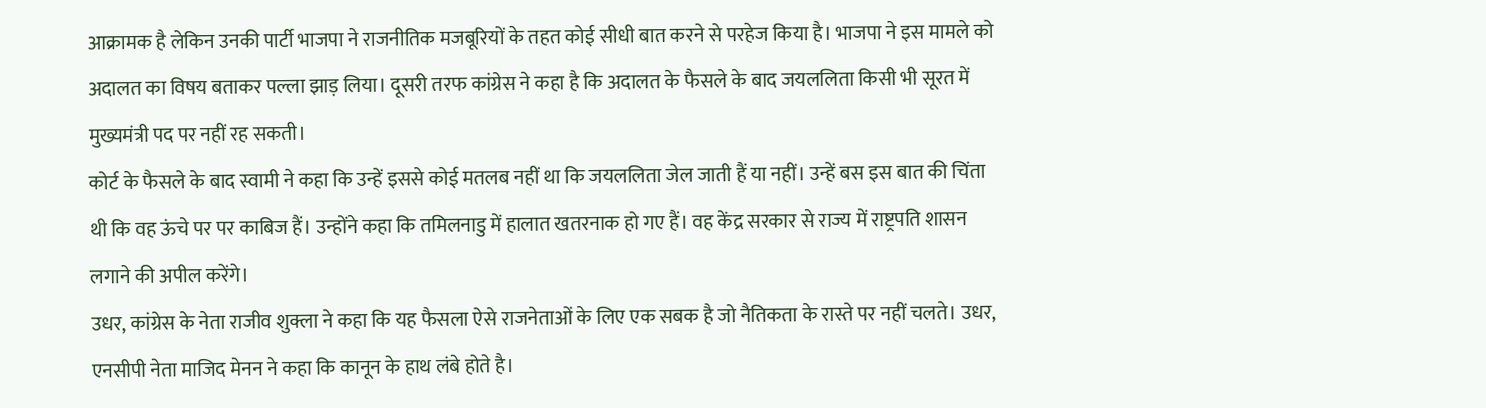आक्रामक है लेकिन उनकी पार्टी भाजपा ने राजनीतिक मजबूरियों के तहत कोई सीधी बात करने से परहेज किया है। भाजपा ने इस मामले को अदालत का विषय बताकर पल्ला झाड़ लिया। दूसरी तरफ कांग्रेस ने कहा है कि अदालत के फैसले के बाद जयललिता किसी भी सूरत में मुख्यमंत्री पद पर नहीं रह सकती।
कोर्ट के फैसले के बाद स्वामी ने कहा कि उन्हें इससे कोई मतलब नहीं था कि जयललिता जेल जाती हैं या नहीं। उन्हें बस इस बात की चिंता थी कि वह ऊंचे पर पर काबिज हैं। उन्होंने कहा कि तमिलनाडु में हालात खतरनाक हो गए हैं। वह केंद्र सरकार से राज्य में राष्ट्रपति शासन लगाने की अपील करेंगे।
उधर, कांग्रेस के नेता राजीव शुक्ला ने कहा कि यह फैसला ऐसे राजनेताओं के लिए एक सबक है जो नैतिकता के रास्ते पर नहीं चलते। उधर, एनसीपी नेता माजिद मेनन ने कहा कि कानून के हाथ लंबे होते है।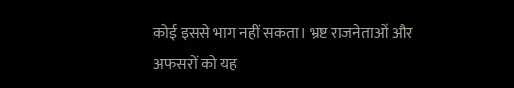कोई इससे भाग नहीं सकता। भ्रष्ट राजनेताओं और अफसरों को यह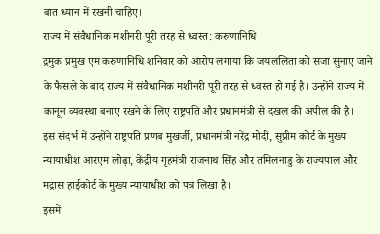बात ध्यान में रखनी चाहिए।
राज्य में संवैधानिक मशीनरी पूरी तरह से ध्वस्त: करुणानिधि
द्रमुक प्रमुख एम करुणानिधि शनिवार को आरोप लगाया कि जयललिता को सजा सुनाए जाने के फैसले के बाद राज्य में संवैधानिक मशीनरी पूरी तरह से ध्वस्त हो गई है। उन्होंने राज्य में कानून व्यवस्था बनाए रखने के लिए राष्ट्रपति और प्रधानमंत्री से दखल की अपील की है।
इस संदर्भ में उन्होंने राष्ट्रपति प्रणब मुखर्जी, प्रधानमंत्री नरेंद्र मोदी, सुप्रीम कोर्ट के मुख्य न्यायाधीश आरएम लोढ़ा, केंद्रीय गृहमंत्री राजनाथ सिंह और तमिलनाडु के राज्यपाल और मद्रास हाईकोर्ट के मुख्य न्यायाधीश को पत्र लिखा है।
इसमें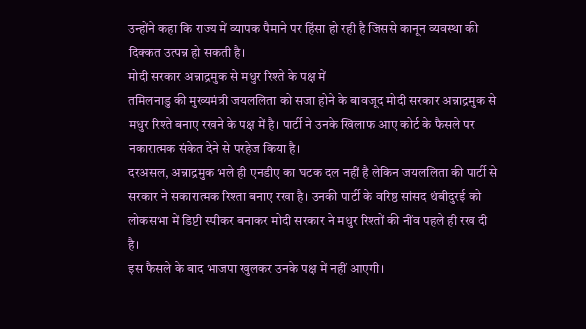उन्होंने कहा कि राज्य में व्यापक पैमाने पर हिंसा हो रही है जिससे कानून व्यवस्था की दिक्कत उत्पन्न हो सकती है।
मोदी सरकार अन्नाद्रमुक से मधुर रिश्ते के पक्ष में
तमिलनाडु की मुख्यमंत्री जयललिता को सजा होने के बावजूद मोदी सरकार अन्नाद्रमुक से मधुर रिश्ते बनाए रखने के पक्ष में है। पार्टी ने उनके खिलाफ आए कोर्ट के फैसले पर नकारात्मक संकेत देने से परहेज किया है।
दरअसल, अन्नाद्रमुक भले ही एनडीए का घटक दल नहीं है लेकिन जयललिता की पार्टी से सरकार ने सकारात्मक रिश्ता बनाए रखा है। उनकी पार्टी के वरिष्ठ सांसद थंबीदुरई को लोकसभा में डिप्टी स्पीकर बनाकर मोदी सरकार ने मधुर रिश्तों की नींव पहले ही रख दी है।
इस फैसले के बाद भाजपा खुलकर उनके पक्ष में नहीं आएगी।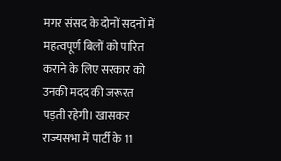मगर संसद के दोनों सदनों में महत्वपूर्ण बिलों को पारित कराने के लिए सरकार को उनकी मदद की जरूरत पड़ती रहेगी। खासकर राज्यसभा में पार्टी के 11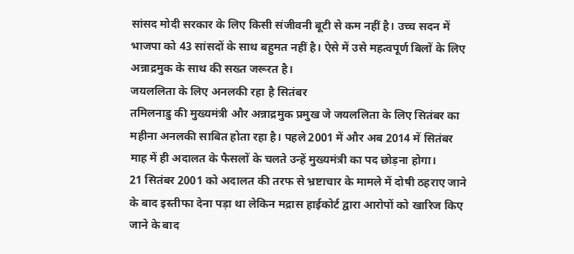सांसद मोदी सरकार के लिए किसी संजीवनी बूटी से कम नहीं है। उच्च सदन में भाजपा को 43 सांसदों के साथ बहुमत नहीं है। ऐसे में उसे महत्वपूर्ण बिलों के लिए अन्नाद्रमुक के साथ की सख्त जरूरत है।
जयललिता के लिए अनलकी रहा है सितंबर
तमिलनाडु की मुख्यमंत्री और अन्नाद्रमुक प्रमुख जे जयललिता के लिए सितंबर का महीना अनलकी साबित होता रहा है। पहले 2001 में और अब 2014 में सितंबर माह में ही अदालत के फैसलों के चलते उन्हें मुख्यमंत्री का पद छोड़ना होगा।
21 सितंबर 2001 को अदालत की तरफ से भ्रष्टाचार के मामले में दोषी ठहराए जाने के बाद इस्तीफा देना पड़ा था लेकिन मद्रास हाईकोर्ट द्वारा आरोपों को खारिज किए जाने के बाद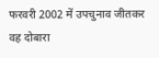फरवरी 2002 में उपचुनाव जीतकर वह दोबारा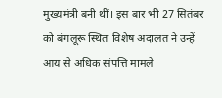मुख्यमंत्री बनी थीं। इस बार भी 27 सितंबर को बंगलूरू स्थित विशेष अदालत ने उन्हें आय से अधिक संपत्ति मामले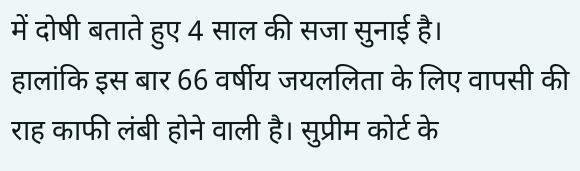में दोषी बताते हुए 4 साल की सजा सुनाई है।
हालांकि इस बार 66 वर्षीय जयललिता के लिए वापसी की राह काफी लंबी होने वाली है। सुप्रीम कोर्ट के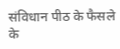संविधान पीठ के फैसले के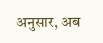अनुसार, अब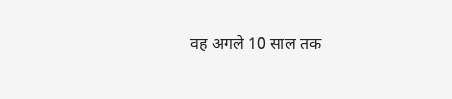वह अगले 10 साल तक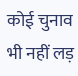कोई चुनाव भी नहीं लड़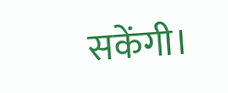सकेंगी।